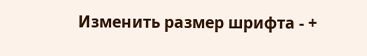Изменить размер шрифта - +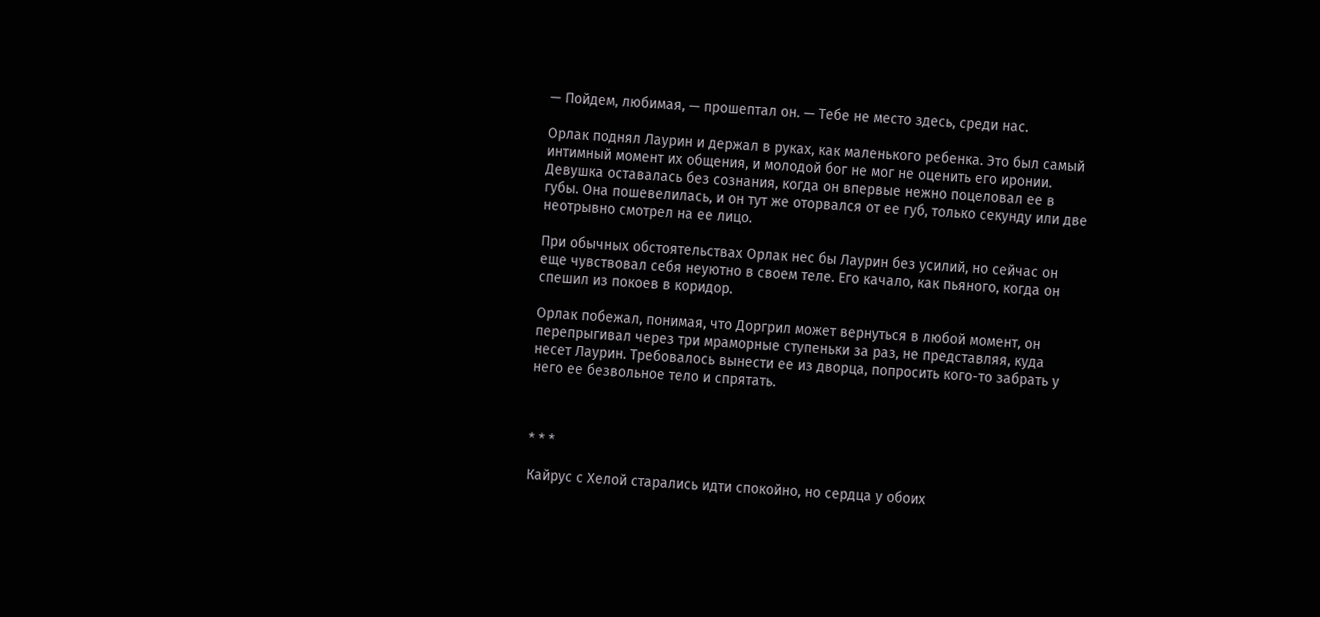— Пойдем, любимая, — прошептал он. — Тебе не место здесь, среди нас.

Орлак поднял Лаурин и держал в руках, как маленького ребенка. Это был самый интимный момент их общения, и молодой бог не мог не оценить его иронии. Девушка оставалась без сознания, когда он впервые нежно поцеловал ее в губы. Она пошевелилась, и он тут же оторвался от ее губ, только секунду или две неотрывно смотрел на ее лицо.

При обычных обстоятельствах Орлак нес бы Лаурин без усилий, но сейчас он еще чувствовал себя неуютно в своем теле. Его качало, как пьяного, когда он спешил из покоев в коридор.

Орлак побежал, понимая, что Доргрил может вернуться в любой момент, он перепрыгивал через три мраморные ступеньки за раз, не представляя, куда несет Лаурин. Требовалось вынести ее из дворца, попросить кого-то забрать у него ее безвольное тело и спрятать.



* * *

Кайрус с Хелой старались идти спокойно, но сердца у обоих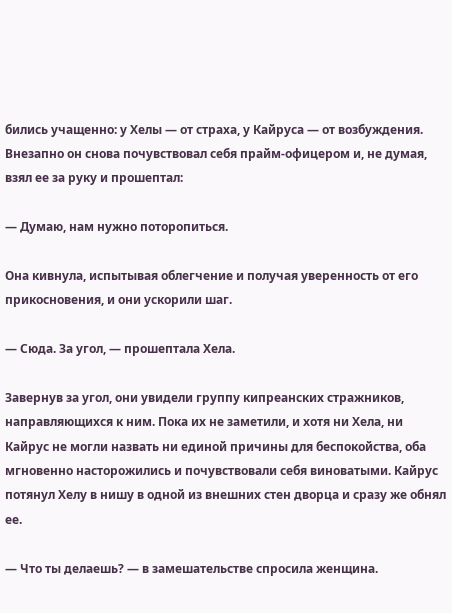бились учащенно: у Хелы — от страха, у Кайруса — от возбуждения. Внезапно он снова почувствовал себя прайм-офицером и, не думая, взял ее за руку и прошептал:

— Думаю, нам нужно поторопиться.

Она кивнула, испытывая облегчение и получая уверенность от его прикосновения, и они ускорили шаг.

— Сюда. За угол, — прошептала Хела.

Завернув за угол, они увидели группу кипреанских стражников, направляющихся к ним. Пока их не заметили, и хотя ни Хела, ни Кайрус не могли назвать ни единой причины для беспокойства, оба мгновенно насторожились и почувствовали себя виноватыми. Кайрус потянул Хелу в нишу в одной из внешних стен дворца и сразу же обнял ее.

— Что ты делаешь? — в замешательстве спросила женщина.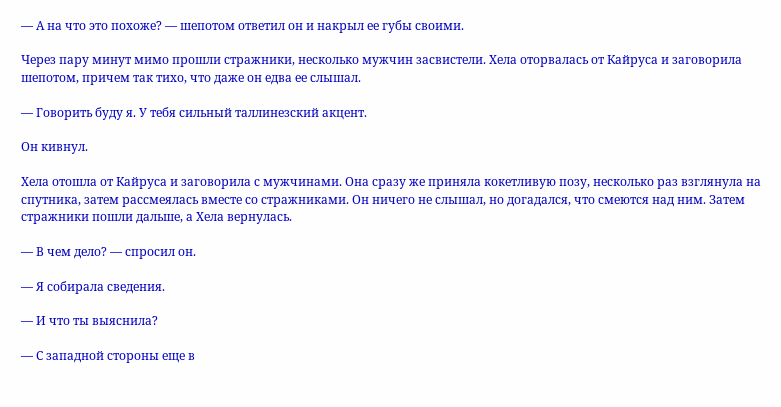— А на что это похоже? — шепотом ответил он и накрыл ее губы своими.

Через пару минут мимо прошли стражники, несколько мужчин засвистели. Хела оторвалась от Кайруса и заговорила шепотом, причем так тихо, что даже он едва ее слышал.

— Говорить буду я. У тебя сильный таллинезский акцент.

Он кивнул.

Хела отошла от Кайруса и заговорила с мужчинами. Она сразу же приняла кокетливую позу, несколько раз взглянула на спутника, затем рассмеялась вместе со стражниками. Он ничего не слышал, но догадался, что смеются над ним. Затем стражники пошли дальше, а Хела вернулась.

— В чем дело? — спросил он.

— Я собирала сведения.

— И что ты выяснила?

— С западной стороны еще в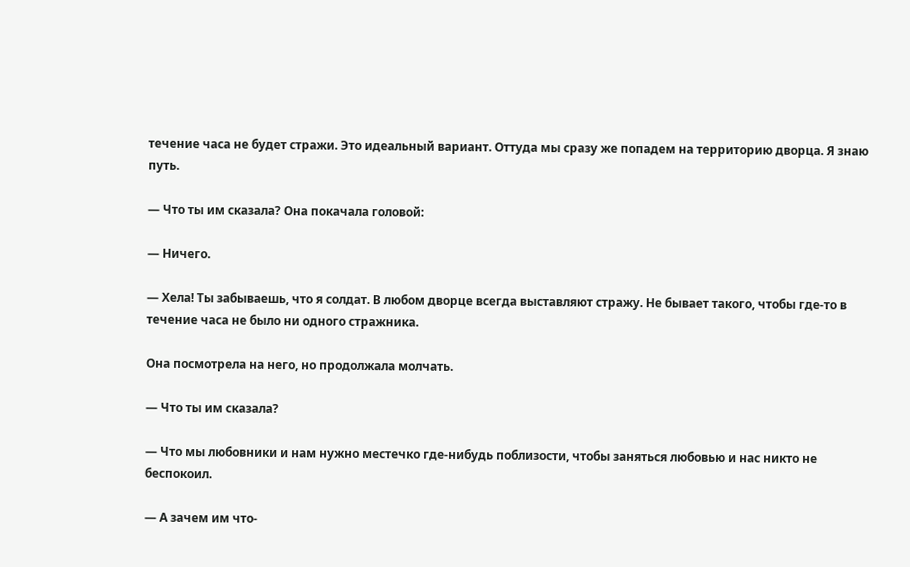течение часа не будет стражи. Это идеальный вариант. Оттуда мы сразу же попадем на территорию дворца. Я знаю путь.

— Что ты им сказала? Она покачала головой:

— Ничего.

— Хела! Ты забываешь, что я солдат. В любом дворце всегда выставляют стражу. Не бывает такого, чтобы где-то в течение часа не было ни одного стражника.

Она посмотрела на него, но продолжала молчать.

— Что ты им сказала?

— Что мы любовники и нам нужно местечко где-нибудь поблизости, чтобы заняться любовью и нас никто не беспокоил.

— А зачем им что-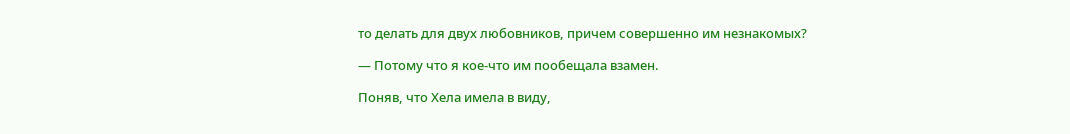то делать для двух любовников, причем совершенно им незнакомых?

— Потому что я кое-что им пообещала взамен.

Поняв, что Хела имела в виду,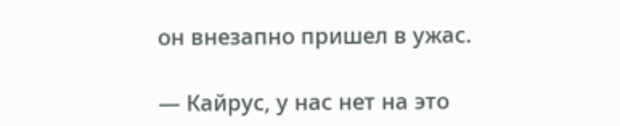он внезапно пришел в ужас.

— Кайрус, у нас нет на это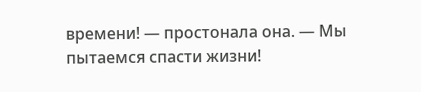времени! — простонала она. — Мы пытаемся спасти жизни!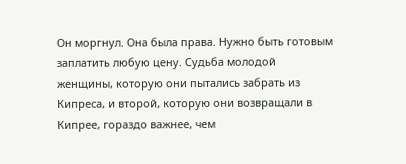Он моргнул. Она была права. Нужно быть готовым заплатить любую цену. Судьба молодой женщины, которую они пытались забрать из Кипреса, и второй, которую они возвращали в Кипрее, гораздо важнее, чем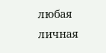любая личная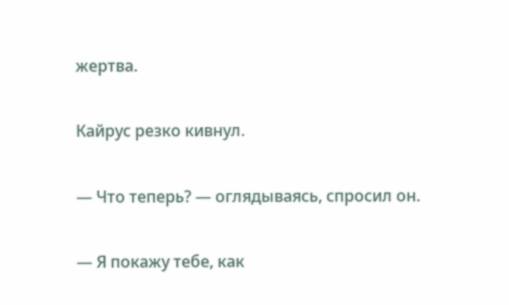жертва.

Кайрус резко кивнул.

— Что теперь? — оглядываясь, спросил он.

— Я покажу тебе, как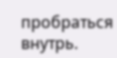пробраться внутрь.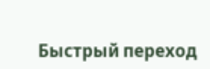Быстрый переход